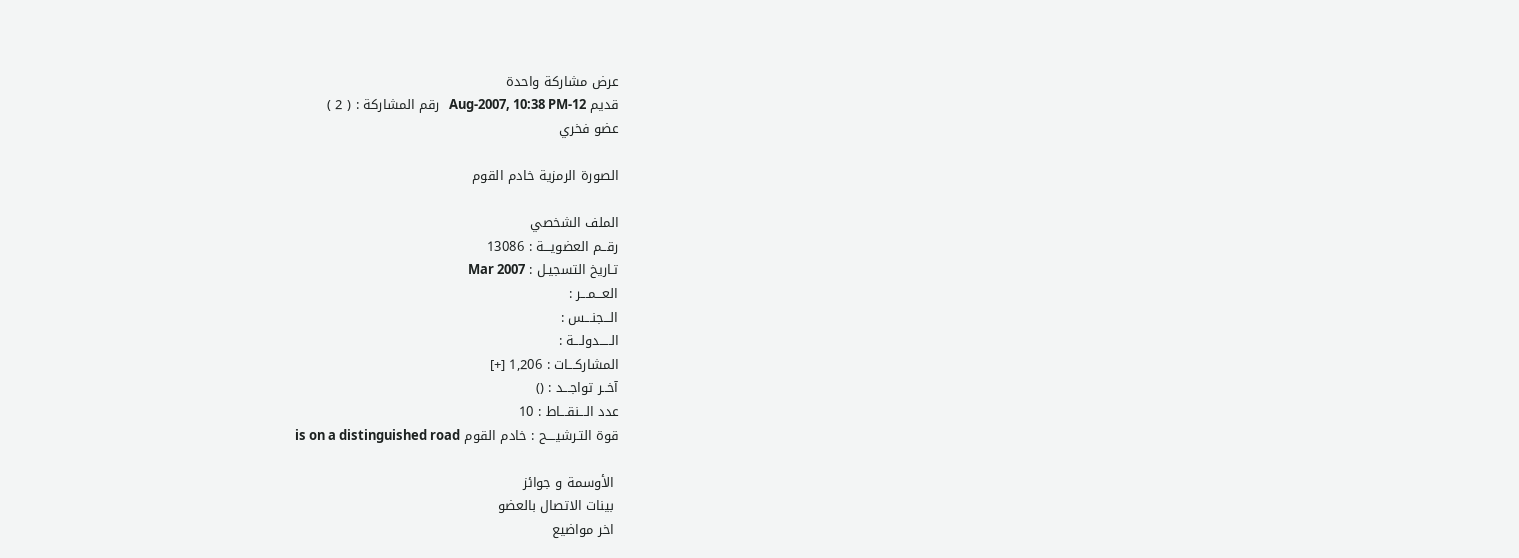عرض مشاركة واحدة
قديم 12-Aug-2007, 10:38 PM   رقم المشاركة : ( 2 )
عضو فخري

الصورة الرمزية خادم القوم

الملف الشخصي
رقــم العضويـــة : 13086
تـاريخ التسجيـل : Mar 2007
العـــمـــر :
الـــجنـــس :
الـــــدولـــة :
المشاركـــات : 1,206 [+]
آخــر تواجـــد : ()
عدد الـــنقـــاط : 10
قوة التـرشيــــح : خادم القوم is on a distinguished road

 الأوسمة و جوائز
 بينات الاتصال بالعضو
 اخر مواضيع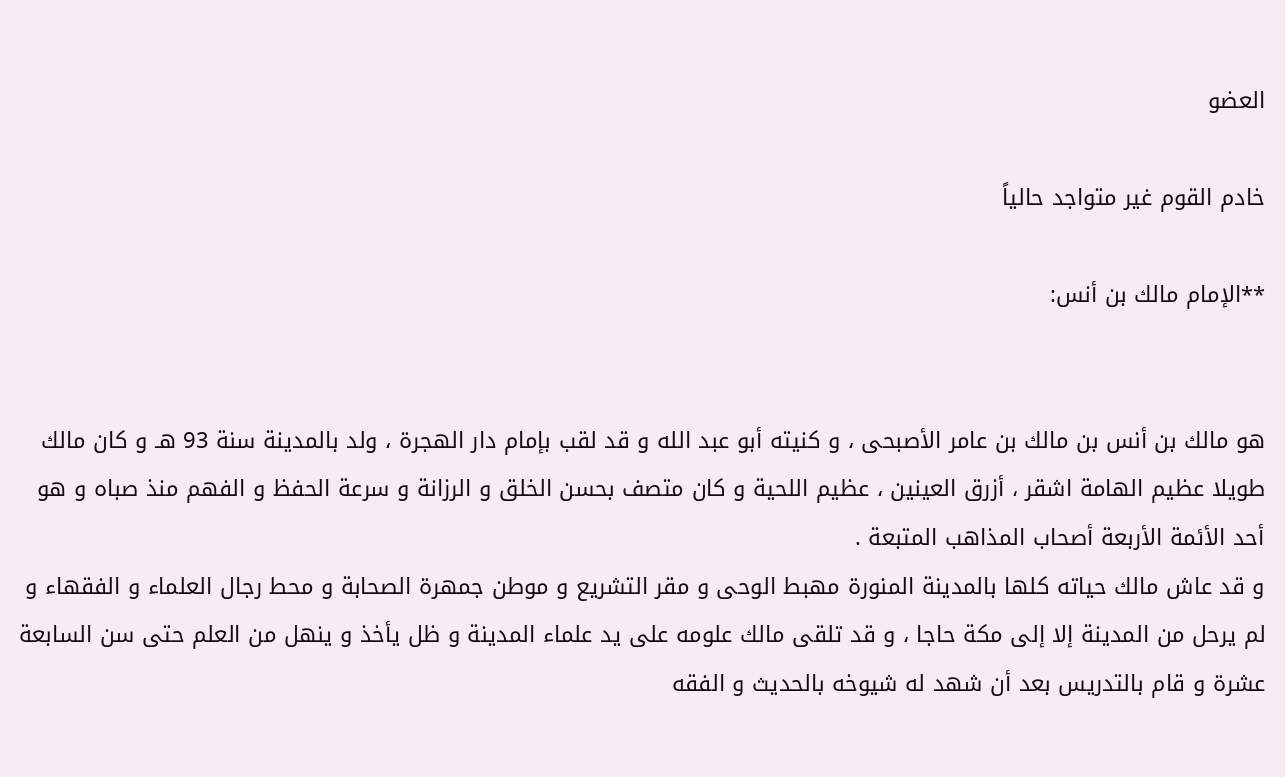العضو

خادم القوم غير متواجد حالياً

**الإمام مالك بن أنس:


هو مالك بن أنس بن مالك بن عامر الأصبحى ، و كنيته أبو عبد الله و قد لقب بإمام دار الهجرة ، ولد بالمدينة سنة 93 هـ و كان مالك طويلا عظيم الهامة اشقر ، أزرق العينين ، عظيم اللحية و كان متصف بحسن الخلق و الرزانة و سرعة الحفظ و الفهم منذ صباه و هو أحد الأئمة الأربعة أصحاب المذاهب المتبعة .
و قد عاش مالك حياته كلها بالمدينة المنورة مهبط الوحى و مقر التشريع و موطن جمهرة الصحابة و محط رجال العلماء و الفقهاء و لم يرحل من المدينة إلا إلى مكة حاجا ، و قد تلقى مالك علومه على يد علماء المدينة و ظل يأخذ و ينهل من العلم حتى سن السابعة عشرة و قام بالتدريس بعد أن شهد له شيوخه بالحديث و الفقه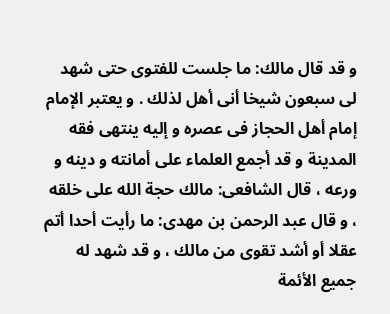و قد قال مالك: ما جلست للفتوى حتى شهد لى سبعون شيخا أنى أهل لذلك . و يعتبر الإمام إمام أهل الحجاز فى عصره و إليه ينتهى فقه المدينة و قد أجمع العلماء على أمانته و دينه و ورعه ، قال الشافعى: مالك حجة الله على خلقه ، و قال عبد الرحمن بن مهدى: ما رأيت أحدا أتم عقلا أو أشد تقوى من مالك ، و قد شهد له جميع الأئمة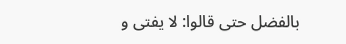بالفضل حتى قالوا: لا يفتى و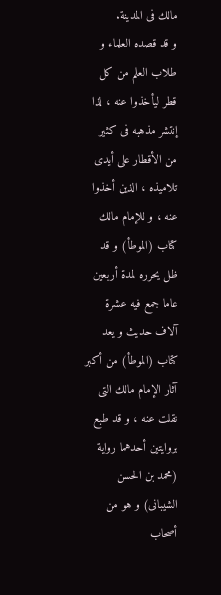مالك فى المدينة.
و قد قصده العلماء و طلاب العلم من كل قطر ليأخذوا عنه ، لذا إنتشر مذهبه فى كثير من الأقطار على أيدى تلاميذه ، الذين أخذوا عنه ، و للإمام مالك كتاب (الموطأ) و قد ظل يحرره لمدة أربعين عاما جمع فيه عشرة آلاف حديث و يعد كتاب (الموطأ) من أكبر آثار الإمام مالك التى نقلت عنه ، و قد طبع بروايتين أحدهما رواية (محمد بن الحسن الشيبانى) و هو من أصحاب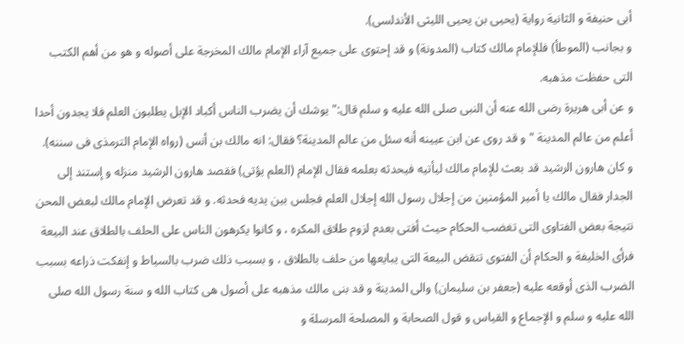أبى حنيفة و الثانية رواية (يحيى بن يحيى الليثى الأندلسى).
و بجانب (الموطأ) فللإمام مالك كتاب (المدونة) و قد إحتوى على جميع آراء الإمام مالك المخرجة على أصوله و هو من أهم الكتب التى حفظت مذهبه.
و عن أبى هريرة رضى الله عنه أن النبى صلى الله عليه و سلم قال:" يوشك أن يضرب الناس أكباد الإبل يطلبون العلم فلا يجدون أحدا أعلم من عالم المدينة "و قد روى عن ابن عيينه أنه سئل من عالم المدينة؟ فقال: انه مالك بن أنس (رواه الإمام الترمذى فى سننه).
و كان هارون الرشيد قد بعث للإمام مالك ليأتيه فيحدثه بعلمه فقال الإمام (العلم يؤتى) فقصد هارون الرشيد منزله و إستند إلى الجدار فقال مالك يا أمير المؤمنين من إجلال رسول الله إجلال العلم فجلس بين يديه فحدثه. و قد تعرض الإمام مالك لبعض المحن نتيجة بعض الفتاوى التى تغضب الحكام حيث أفتى بعدم لزوم طلاق المكره ، و كانوا يكرهون الناس على الحلف بالطلاق عند البيعة فرأى الخليفة و الحكام أن الفتوى تنقض البيعة التى يبايعها من حلف بالطلاق ، و بسبب ذلك ضرب بالسياط و إنفكت ذراعه بسبب الضرب الذى أوقعه عليه (جعفر بن سليمان) والى المدينة و قد بنى مالك مذهبه على أصول هى كتاب الله و سنة رسول الله صلى الله عليه و سلم و الإجماع و القياس و قول الصحابة و المصلحة المرسلة و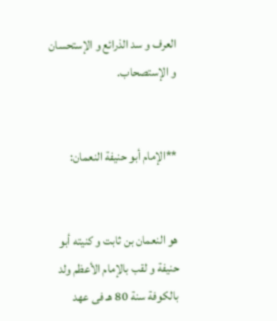العرف و سد الذرائع و الإستحسان و الإستصحاب.


**الإمام أبو حنيفة النعمان:


هو النعمان بن ثابت و كنيته أبو حنيفة و لقب بالإمام الأعظم ولد بالكوفة سنة 80 هـ فى عهد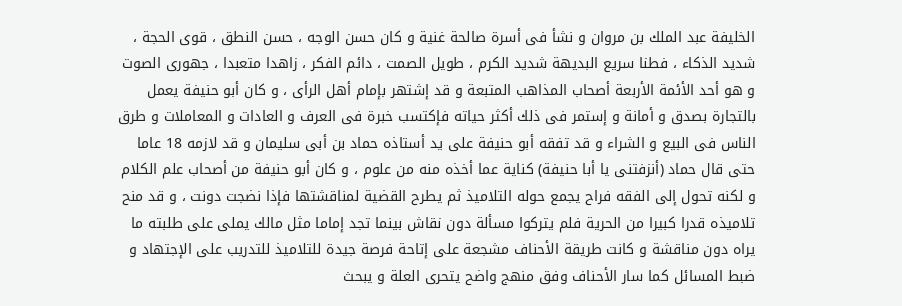الخليفة عبد الملك بن مروان و نشأ فى أسرة صالحة غنية و كان حسن الوجه ، حسن النطق ، قوى الحجة ، شديد الذكاء ، فطنا سريع البديهة شديد الكرم ، طويل الصمت ، دائم الفكر ، زاهدا متعبدا ، جهورى الصوت و هو أحد الأئمة الأربعة أصحاب المذاهب المتبعة و قد إشتهر بإمام أهل الرأى ، و كان أبو حنيفة يعمل بالتجارة بصدق و أمانة و إستمر فى ذلك أكثر حياته فإكتسب خبرة فى العرف و العادات و المعاملات و طرق الناس فى البيع و الشراء و قد تفقه أبو حنيفة على يد أستاذه حماد بن أبى سليمان و قد لازمه 18 عاما حتى قال حماد (أنزفتنى يا أبا حنيفة) كناية عما أخذه منه من علوم ، و كان أبو حنيفة من أصحاب علم الكلام و لكنه تحول إلى الفقه فراح يجمع حوله التلاميذ ثم يطرح القضية لمناقشتها فإذا نضجت دونت ، و قد منح تلاميذه قدرا كبيرا من الحرية فلم يتركوا مسألة دون نقاش بينما تجد إماما مثل مالك يملى على طلبته ما يراه دون مناقشة و كانت طريقة الأحناف مشجعة على إتاحة فرصة جيدة للتلاميذ للتدريب على الإجتهاد و ضبط المسائل كما سار الأحناف وفق منهج واضح يتحرى العلة و يبحث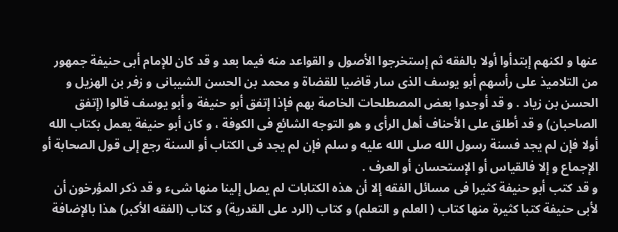عنها و لكنهم إبتدأوا أولا بالفقه ثم إستخرجوا الأصول و القواعد منه فيما بعد و قد كان للإمام أبى حنيفة جمهور من التلاميذ على رأسهم أبو يوسف الذى سار قاضيا للقضاة و محمد بن الحسن الشيبانى و زفر بن الهزيل و الحسن بن زياد . و قد أوجدوا بعض المصطلحات الخاصة بهم فإذا إتفق أبو حنيفة و أبو يوسف قالوا (إتفق الصاحبان) و قد أطلق على الأحناف أهل الرأى و هو التوجه الشائع فى الكوفة ، و كان أبو حنيفة يعمل بكتاب الله أولا فإن لم يجد فسنة رسول الله صلى الله عليه و سلم فإن لم يجد فى الكتاب أو السنة رجع إلى قول الصحابة أو الإجماع و إلا فالقياس أو الإستحسان أو العرف .
و قد كتب أبو حنيفة كثيرا فى مسائل الفقه إلا أن هذه الكتابات لم يصل إلينا منها شىء و قد ذكر المؤرخون أن لأبى حنيفة كتبا كثيرة منها كتاب ( العلم و التعلم) و كتاب (الرد على القدرية) و كتاب (الفقه الأكبر) هذا بالإضافة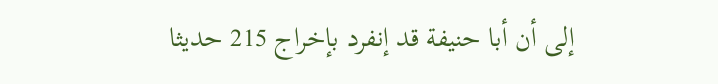إلى أن أبا حنيفة قد إنفرد بإخراج 215 حديثا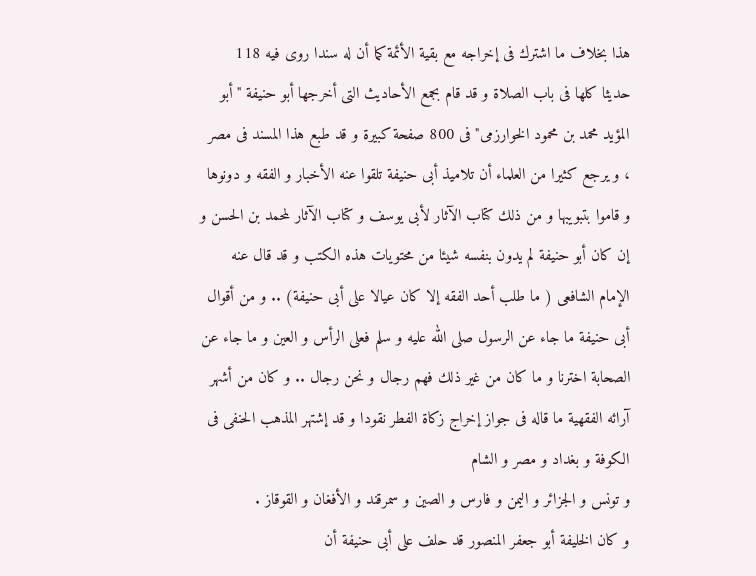هذا بخلاف ما اشترك فى إخراجه مع بقية الأئمة كما أن له سندا روى فيه 118 حديثا كلها فى باب الصلاة و قد قام بجمع الأحاديث التى أخرجها أبو حنيفة "أبو المؤيد محمد بن محمود الخوارزمى" فى 800 صفحة كبيرة و قد طبع هذا المسند فى مصر ، و يرجع كثيرا من العلماء أن تلاميذ أبى حنيفة تلقوا عنه الأخبار و الفقه و دونوها و قاموا بتبويبها و من ذلك كتاب الآثار لأبى يوسف و كتاب الآثار لمحمد بن الحسن و إن كان أبو حنيفة لم يدون بنفسه شيئا من محتويات هذه الكتب و قد قال عنه الإمام الشافعى ( ما طلب أحد الفقه إلا كان عيالا على أبى حنيفة) .. و من أقوال أبى حنيفة ما جاء عن الرسول صلى الله عليه و سلم فعلى الرأس و العين و ما جاء عن الصحابة اخترنا و ما كان من غير ذلك فهم رجال و نحن رجال .. و كان من أشهر آرائه الفقهية ما قاله فى جواز إخراج زكاة الفطر نقودا و قد إشتهر المذهب الحنفى فى الكوفة و بغداد و مصر و الشام
و تونس و الجزائر و اليمن و فارس و الصين و سمرقند و الأفغان و القوقاز .
و كان الخليفة أبو جعفر المنصور قد حلف على أبى حنيفة أن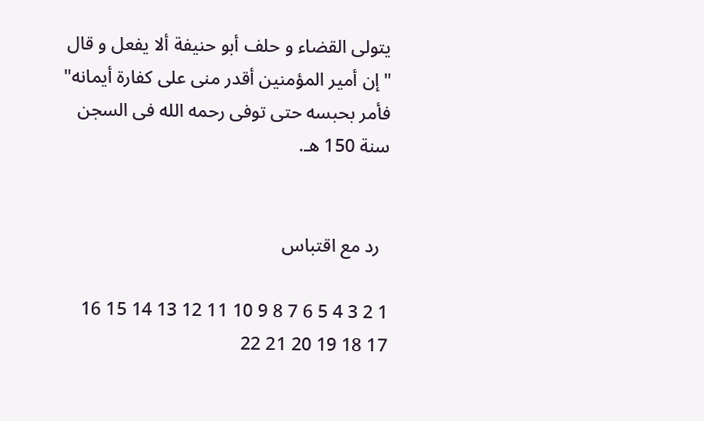يتولى القضاء و حلف أبو حنيفة ألا يفعل و قال "إن أمير المؤمنين أقدر منى على كفارة أيمانه" فأمر بحبسه حتى توفى رحمه الله فى السجن سنة 150 هـ.


  رد مع اقتباس

1 2 3 4 5 6 7 8 9 10 11 12 13 14 15 16 17 18 19 20 21 22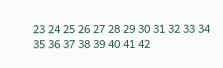23 24 25 26 27 28 29 30 31 32 33 34 35 36 37 38 39 40 41 42